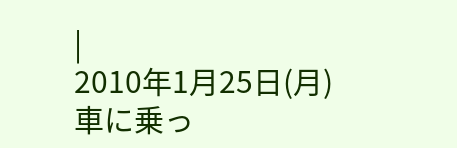|
2010年1月25日(月)
車に乗っ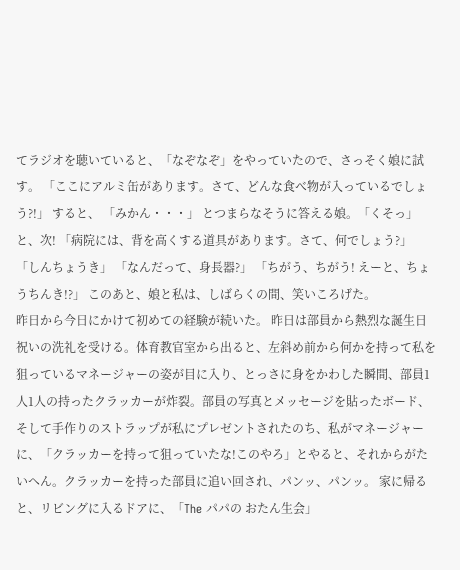てラジオを聴いていると、「なぞなぞ」をやっていたので、さっそく娘に試す。 「ここにアルミ缶があります。さて、どんな食べ物が入っているでしょう?!」 すると、 「みかん・・・」 とつまらなそうに答える娘。「くそっ」と、次! 「病院には、背を高くする道具があります。さて、何でしょう?」 「しんちょうき」 「なんだって、身長器?」 「ちがう、ちがう! えーと、ちょうちんき!?」 このあと、娘と私は、しばらくの間、笑いころげた。
昨日から今日にかけて初めての経験が続いた。 昨日は部員から熱烈な誕生日祝いの洗礼を受ける。体育教官室から出ると、左斜め前から何かを持って私を狙っているマネージャーの姿が目に入り、とっさに身をかわした瞬間、部員1人1人の持ったクラッカーが炸裂。部員の写真とメッセージを貼ったボード、そして手作りのストラップが私にプレゼントされたのち、私がマネージャーに、「クラッカーを持って狙っていたな!このやろ」とやると、それからがたいへん。クラッカーを持った部員に追い回され、パンッ、パンッ。 家に帰ると、リビングに入るドアに、「The パパの おたん生会」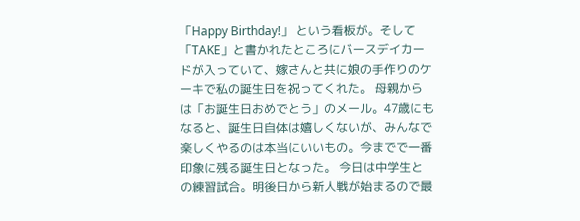「Happy Birthday!」 という看板が。そして「TAKE」と書かれたところにバースデイカードが入っていて、嫁さんと共に娘の手作りのケーキで私の誕生日を祝ってくれた。 母親からは「お誕生日おめでとう」のメール。47歳にもなると、誕生日自体は嬉しくないが、みんなで楽しくやるのは本当にいいもの。今までで一番印象に残る誕生日となった。 今日は中学生との練習試合。明後日から新人戦が始まるので最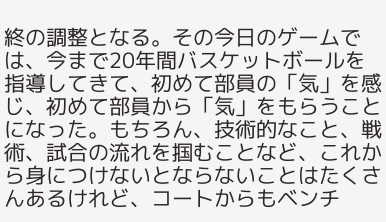終の調整となる。その今日のゲームでは、今まで20年間バスケットボールを指導してきて、初めて部員の「気」を感じ、初めて部員から「気」をもらうことになった。もちろん、技術的なこと、戦術、試合の流れを掴むことなど、これから身につけないとならないことはたくさんあるけれど、コートからもベンチ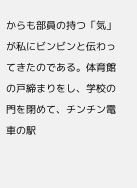からも部員の持つ「気」が私にビンビンと伝わってきたのである。体育館の戸締まりをし、学校の門を閉めて、チンチン電車の駅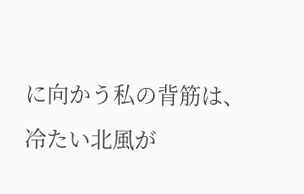に向かう私の背筋は、冷たい北風が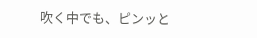吹く中でも、ピンッと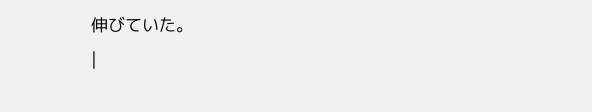伸びていた。
|